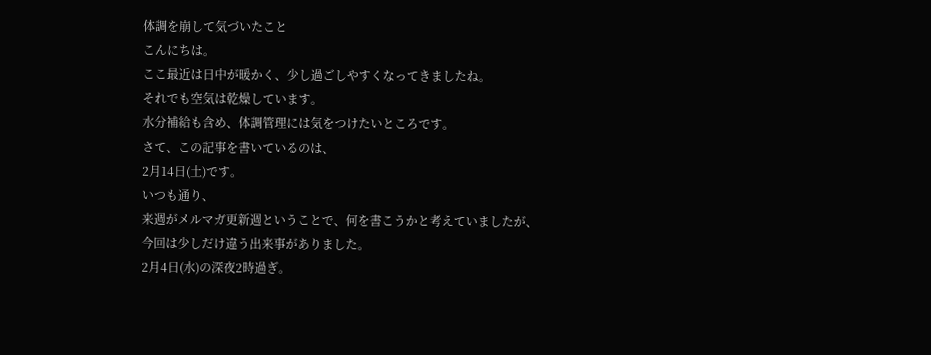体調を崩して気づいたこと
こんにちは。
ここ最近は日中が暖かく、少し過ごしやすくなってきましたね。
それでも空気は乾燥しています。
水分補給も含め、体調管理には気をつけたいところです。
さて、この記事を書いているのは、
2月14日(土)です。
いつも通り、
来週がメルマガ更新週ということで、何を書こうかと考えていましたが、
今回は少しだけ違う出来事がありました。
2月4日(水)の深夜2時過ぎ。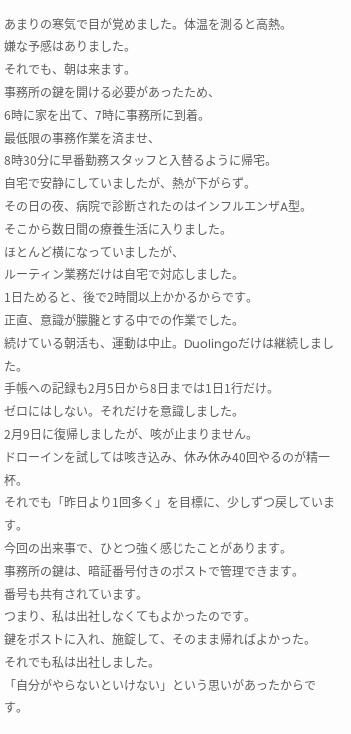あまりの寒気で目が覚めました。体温を測ると高熱。
嫌な予感はありました。
それでも、朝は来ます。
事務所の鍵を開ける必要があったため、
6時に家を出て、7時に事務所に到着。
最低限の事務作業を済ませ、
8時30分に早番勤務スタッフと入替るように帰宅。
自宅で安静にしていましたが、熱が下がらず。
その日の夜、病院で診断されたのはインフルエンザA型。
そこから数日間の療養生活に入りました。
ほとんど横になっていましたが、
ルーティン業務だけは自宅で対応しました。
1日ためると、後で2時間以上かかるからです。
正直、意識が朦朧とする中での作業でした。
続けている朝活も、運動は中止。Duolingoだけは継続しました。
手帳への記録も2月5日から8日までは1日1行だけ。
ゼロにはしない。それだけを意識しました。
2月9日に復帰しましたが、咳が止まりません。
ドローインを試しては咳き込み、休み休み40回やるのが精一杯。
それでも「昨日より1回多く」を目標に、少しずつ戻しています。
今回の出来事で、ひとつ強く感じたことがあります。
事務所の鍵は、暗証番号付きのポストで管理できます。
番号も共有されています。
つまり、私は出社しなくてもよかったのです。
鍵をポストに入れ、施錠して、そのまま帰ればよかった。
それでも私は出社しました。
「自分がやらないといけない」という思いがあったからです。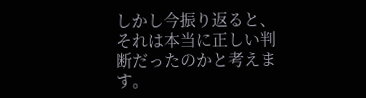しかし今振り返ると、それは本当に正しい判断だったのかと考えます。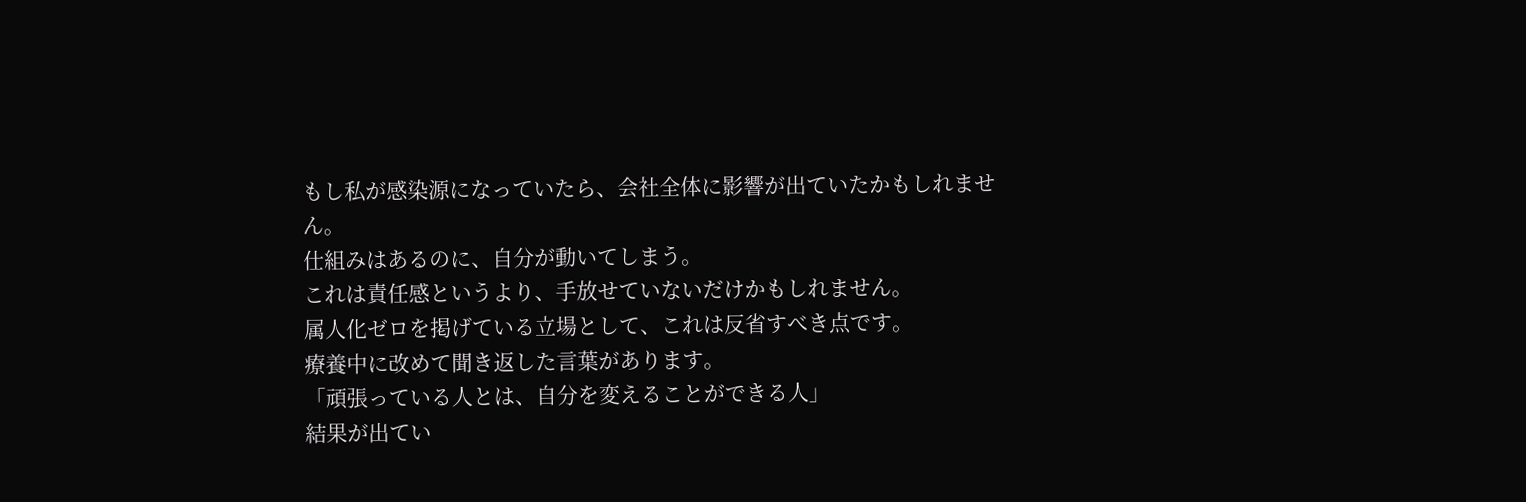もし私が感染源になっていたら、会社全体に影響が出ていたかもしれません。
仕組みはあるのに、自分が動いてしまう。
これは責任感というより、手放せていないだけかもしれません。
属人化ゼロを掲げている立場として、これは反省すべき点です。
療養中に改めて聞き返した言葉があります。
「頑張っている人とは、自分を変えることができる人」
結果が出てい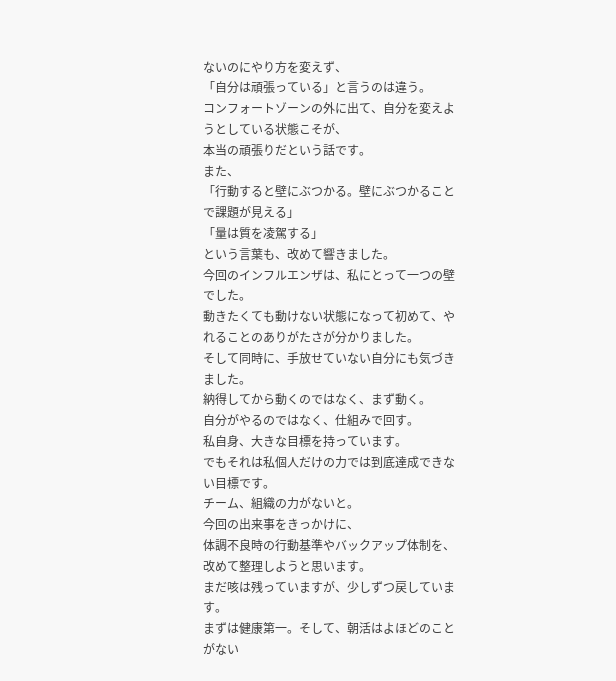ないのにやり方を変えず、
「自分は頑張っている」と言うのは違う。
コンフォートゾーンの外に出て、自分を変えようとしている状態こそが、
本当の頑張りだという話です。
また、
「行動すると壁にぶつかる。壁にぶつかることで課題が見える」
「量は質を凌駕する」
という言葉も、改めて響きました。
今回のインフルエンザは、私にとって一つの壁でした。
動きたくても動けない状態になって初めて、やれることのありがたさが分かりました。
そして同時に、手放せていない自分にも気づきました。
納得してから動くのではなく、まず動く。
自分がやるのではなく、仕組みで回す。
私自身、大きな目標を持っています。
でもそれは私個人だけの力では到底達成できない目標です。
チーム、組織の力がないと。
今回の出来事をきっかけに、
体調不良時の行動基準やバックアップ体制を、改めて整理しようと思います。
まだ咳は残っていますが、少しずつ戻しています。
まずは健康第一。そして、朝活はよほどのことがない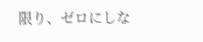限り、ゼロにしな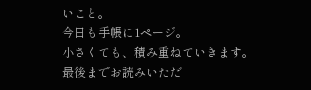いこと。
今日も手帳に1ページ。
小さくても、積み重ねていきます。
最後までお読みいただ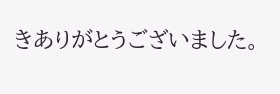きありがとうございました。